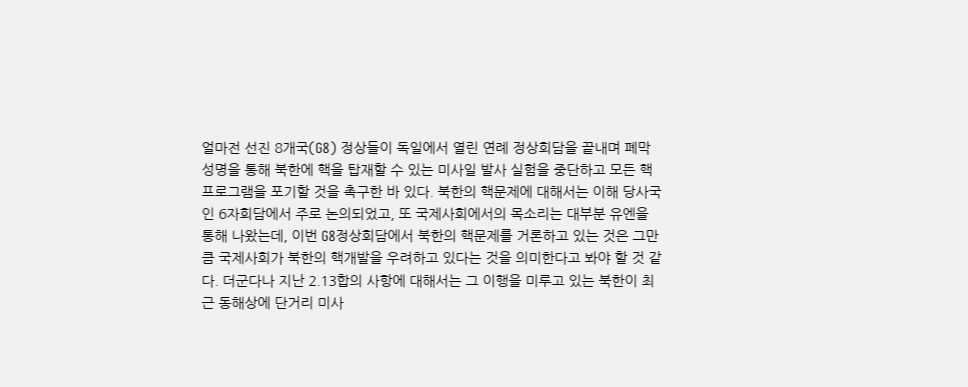얼마전 선진 8개국(G8) 정상들이 독일에서 열린 연례 정상회담을 끝내며 폐막 성명을 통해 북한에 핵을 탑재할 수 있는 미사일 발사 실험을 중단하고 모든 핵 프로그램을 포기할 것을 촉구한 바 있다. 북한의 핵문제에 대해서는 이해 당사국인 6자회담에서 주로 논의되었고, 또 국제사회에서의 목소리는 대부분 유엔을 통해 나왔는데, 이번 G8정상회담에서 북한의 핵문제를 거론하고 있는 것은 그만큼 국제사회가 북한의 핵개발을 우려하고 있다는 것을 의미한다고 봐야 할 것 같다. 더군다나 지난 2.13합의 사항에 대해서는 그 이행을 미루고 있는 북한이 최근 동해상에 단거리 미사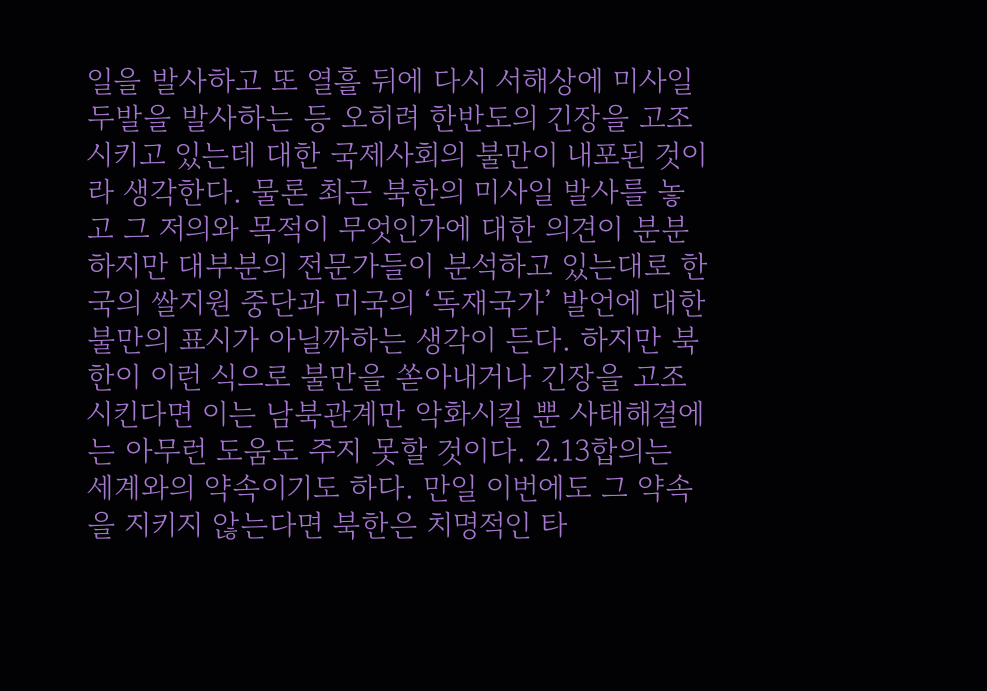일을 발사하고 또 열흘 뒤에 다시 서해상에 미사일 두발을 발사하는 등 오히려 한반도의 긴장을 고조시키고 있는데 대한 국제사회의 불만이 내포된 것이라 생각한다. 물론 최근 북한의 미사일 발사를 놓고 그 저의와 목적이 무엇인가에 대한 의견이 분분하지만 대부분의 전문가들이 분석하고 있는대로 한국의 쌀지원 중단과 미국의 ‘독재국가’ 발언에 대한 불만의 표시가 아닐까하는 생각이 든다. 하지만 북한이 이런 식으로 불만을 쏟아내거나 긴장을 고조시킨다면 이는 남북관계만 악화시킬 뿐 사태해결에는 아무런 도움도 주지 못할 것이다. 2.13합의는 세계와의 약속이기도 하다. 만일 이번에도 그 약속을 지키지 않는다면 북한은 치명적인 타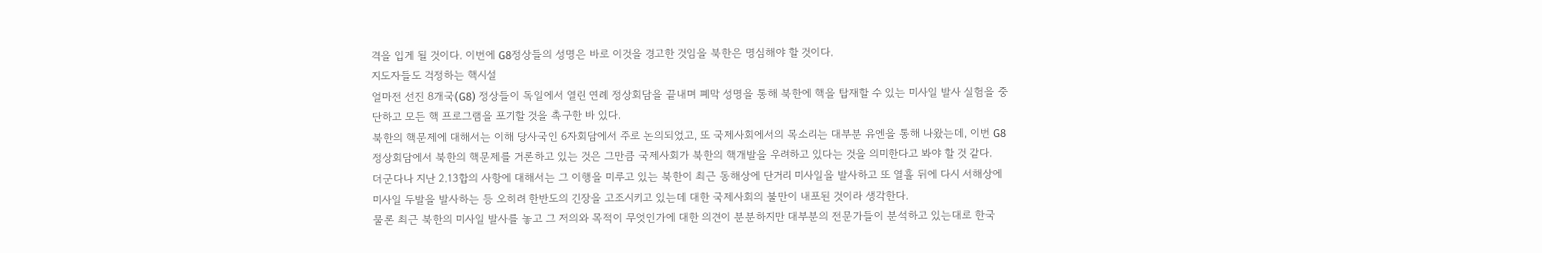격을 입게 될 것이다. 이번에 G8정상들의 성명은 바로 이것을 경고한 것임을 북한은 명심해야 할 것이다.
지도자들도 걱정하는 핵시설
얼마전 선진 8개국(G8) 정상들이 독일에서 열린 연례 정상회담을 끝내며 폐막 성명을 통해 북한에 핵을 탑재할 수 있는 미사일 발사 실험을 중단하고 모든 핵 프로그램을 포기할 것을 촉구한 바 있다.
북한의 핵문제에 대해서는 이해 당사국인 6자회담에서 주로 논의되었고, 또 국제사회에서의 목소리는 대부분 유엔을 통해 나왔는데, 이번 G8정상회담에서 북한의 핵문제를 거론하고 있는 것은 그만큼 국제사회가 북한의 핵개발을 우려하고 있다는 것을 의미한다고 봐야 할 것 같다.
더군다나 지난 2.13합의 사항에 대해서는 그 이행을 미루고 있는 북한이 최근 동해상에 단거리 미사일을 발사하고 또 열흘 뒤에 다시 서해상에 미사일 두발을 발사하는 등 오히려 한반도의 긴장을 고조시키고 있는데 대한 국제사회의 불만이 내포된 것이라 생각한다.
물론 최근 북한의 미사일 발사를 놓고 그 저의와 목적이 무엇인가에 대한 의견이 분분하지만 대부분의 전문가들이 분석하고 있는대로 한국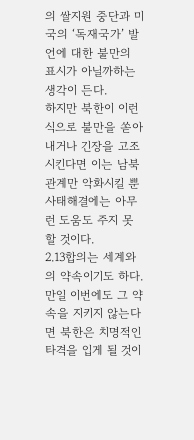의 쌀지원 중단과 미국의 ‘독재국가’ 발언에 대한 불만의 표시가 아닐까하는 생각이 든다.
하지만 북한이 이런 식으로 불만을 쏟아내거나 긴장을 고조시킨다면 이는 남북관계만 악화시킬 뿐 사태해결에는 아무런 도움도 주지 못할 것이다.
2.13합의는 세계와의 약속이기도 하다. 만일 이번에도 그 약속을 지키지 않는다면 북한은 치명적인 타격을 입게 될 것이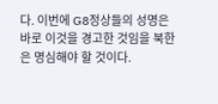다. 이번에 G8정상들의 성명은 바로 이것을 경고한 것임을 북한은 명심해야 할 것이다.